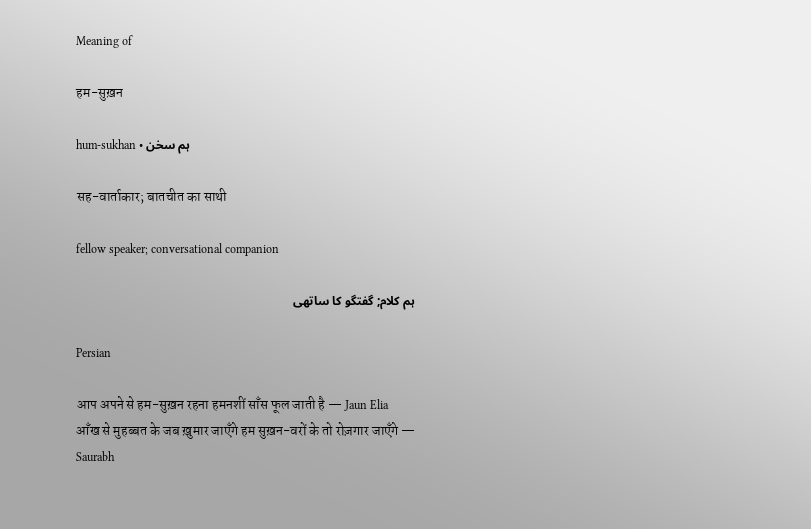Meaning of

हम-सुख़न

hum-sukhan • ہم سخن

सह-वार्ताकार; बातचीत का साथी

fellow speaker; conversational companion

ہم کلام; گفتگو کا ساتھی

Persian

आप अपने से हम-सुख़न रहना हमनशीं साँस फूल जाती है — Jaun Elia
आँख से मुहब्बत के जब ख़ुमार जाएँगे हम सुख़न-वरों के तो रोज़गार जाएँगे — Saurabh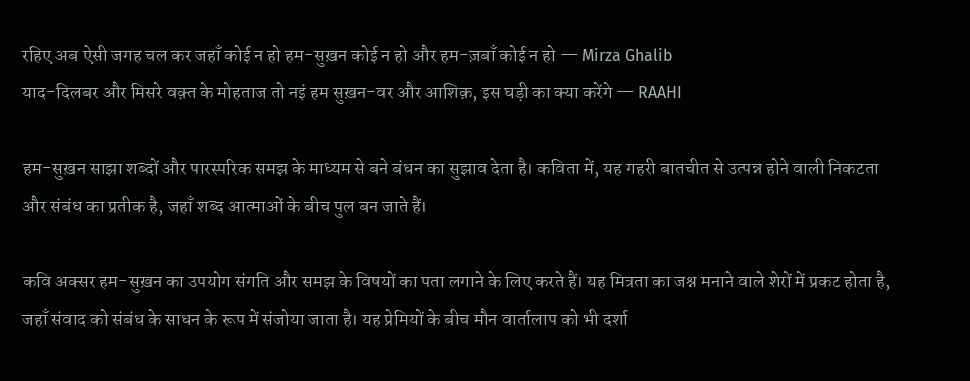रहिए अब ऐसी जगह चल कर जहाँ कोई न हो हम-सुख़न कोई न हो और हम-ज़बाँ कोई न हो — Mirza Ghalib
याद-दिलबर और मिसरे वक़्त के मोहताज तो नइं हम सुख़न-वर और आशिक़, इस घड़ी का क्या करेंगे — RAAHI

हम-सुख़न साझा शब्दों और पारस्परिक समझ के माध्यम से बने बंधन का सुझाव देता है। कविता में, यह गहरी बातचीत से उत्पन्न होने वाली निकटता और संबंध का प्रतीक है, जहाँ शब्द आत्माओं के बीच पुल बन जाते हैं।

कवि अक्सर हम-सुख़न का उपयोग संगति और समझ के विषयों का पता लगाने के लिए करते हैं। यह मित्रता का जश्न मनाने वाले शेरों में प्रकट होता है, जहाँ संवाद को संबंध के साधन के रूप में संजोया जाता है। यह प्रेमियों के बीच मौन वार्तालाप को भी दर्शा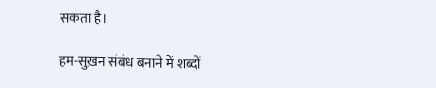सकता है।

हम-सुख़न संबंध बनाने में शब्दों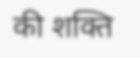की शक्ति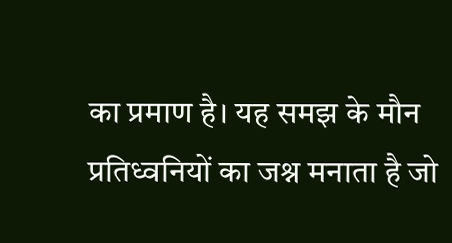का प्रमाण है। यह समझ के मौन प्रतिध्वनियों का जश्न मनाता है जो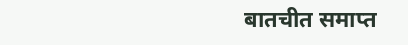बातचीत समाप्त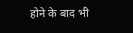होने के बाद भी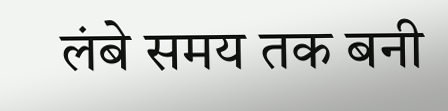लंबे समय तक बनी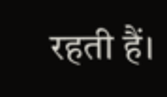रहती हैं।